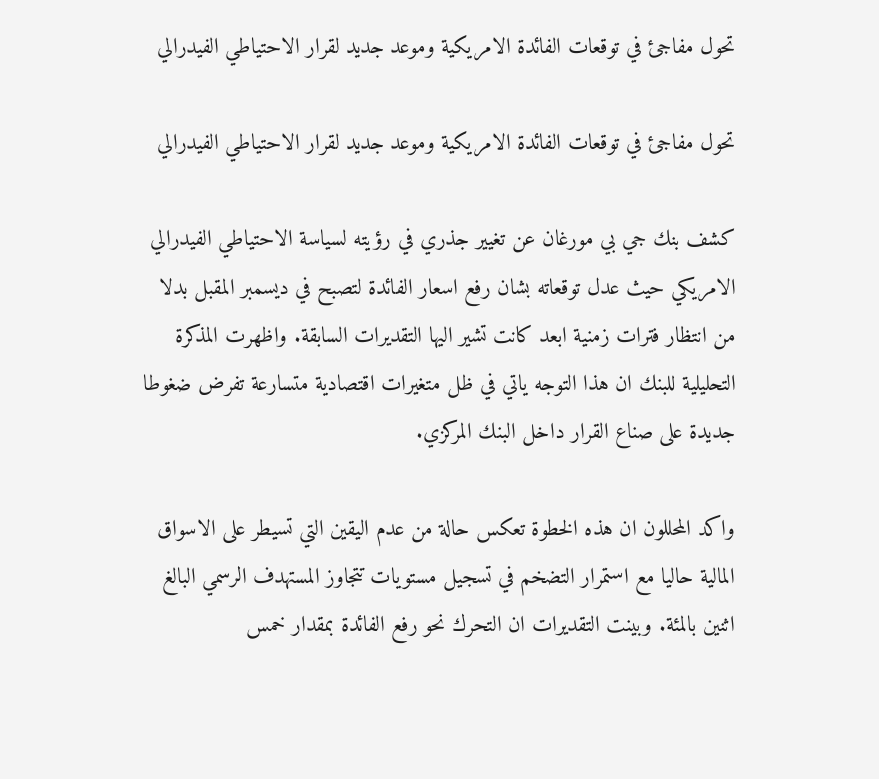تحول مفاجئ في توقعات الفائدة الامريكية وموعد جديد لقرار الاحتياطي الفيدرالي

تحول مفاجئ في توقعات الفائدة الامريكية وموعد جديد لقرار الاحتياطي الفيدرالي

كشف بنك جي بي مورغان عن تغيير جذري في رؤيته لسياسة الاحتياطي الفيدرالي الامريكي حيث عدل توقعاته بشان رفع اسعار الفائدة لتصبح في ديسمبر المقبل بدلا من انتظار فترات زمنية ابعد كانت تشير اليها التقديرات السابقة. واظهرت المذكرة التحليلية للبنك ان هذا التوجه ياتي في ظل متغيرات اقتصادية متسارعة تفرض ضغوطا جديدة على صناع القرار داخل البنك المركزي.

واكد المحللون ان هذه الخطوة تعكس حالة من عدم اليقين التي تسيطر على الاسواق المالية حاليا مع استمرار التضخم في تسجيل مستويات تتجاوز المستهدف الرسمي البالغ اثنين بالمئة. وبينت التقديرات ان التحرك نحو رفع الفائدة بمقدار خمس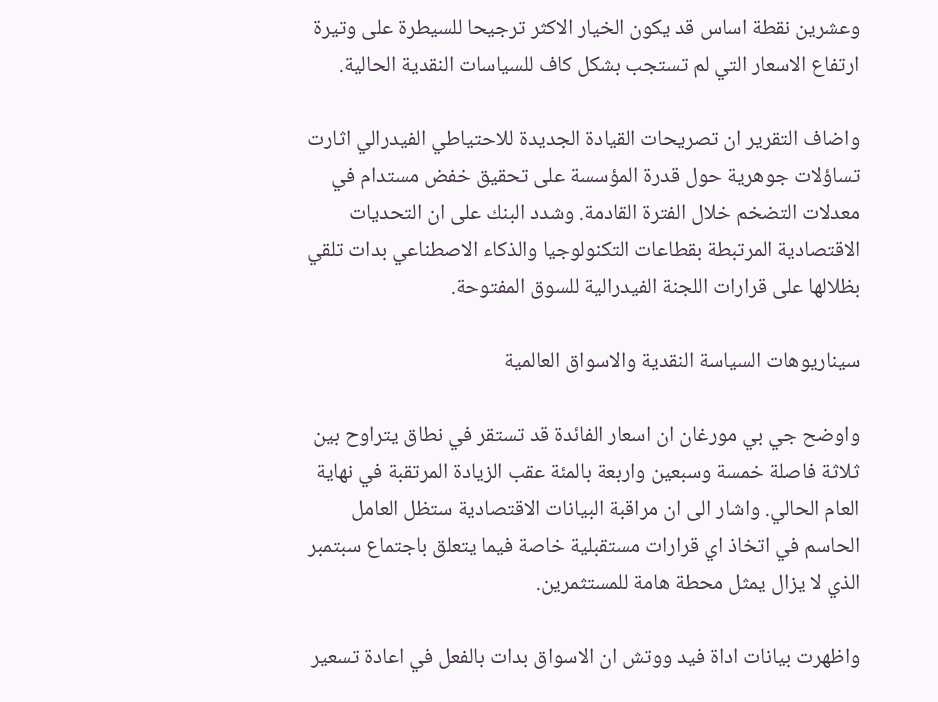وعشرين نقطة اساس قد يكون الخيار الاكثر ترجيحا للسيطرة على وتيرة ارتفاع الاسعار التي لم تستجب بشكل كاف للسياسات النقدية الحالية.

واضاف التقرير ان تصريحات القيادة الجديدة للاحتياطي الفيدرالي اثارت تساؤلات جوهرية حول قدرة المؤسسة على تحقيق خفض مستدام في معدلات التضخم خلال الفترة القادمة. وشدد البنك على ان التحديات الاقتصادية المرتبطة بقطاعات التكنولوجيا والذكاء الاصطناعي بدات تلقي بظلالها على قرارات اللجنة الفيدرالية للسوق المفتوحة.

سيناريوهات السياسة النقدية والاسواق العالمية

واوضح جي بي مورغان ان اسعار الفائدة قد تستقر في نطاق يتراوح بين ثلاثة فاصلة خمسة وسبعين واربعة بالمئة عقب الزيادة المرتقبة في نهاية العام الحالي. واشار الى ان مراقبة البيانات الاقتصادية ستظل العامل الحاسم في اتخاذ اي قرارات مستقبلية خاصة فيما يتعلق باجتماع سبتمبر الذي لا يزال يمثل محطة هامة للمستثمرين.

واظهرت بيانات اداة فيد ووتش ان الاسواق بدات بالفعل في اعادة تسعير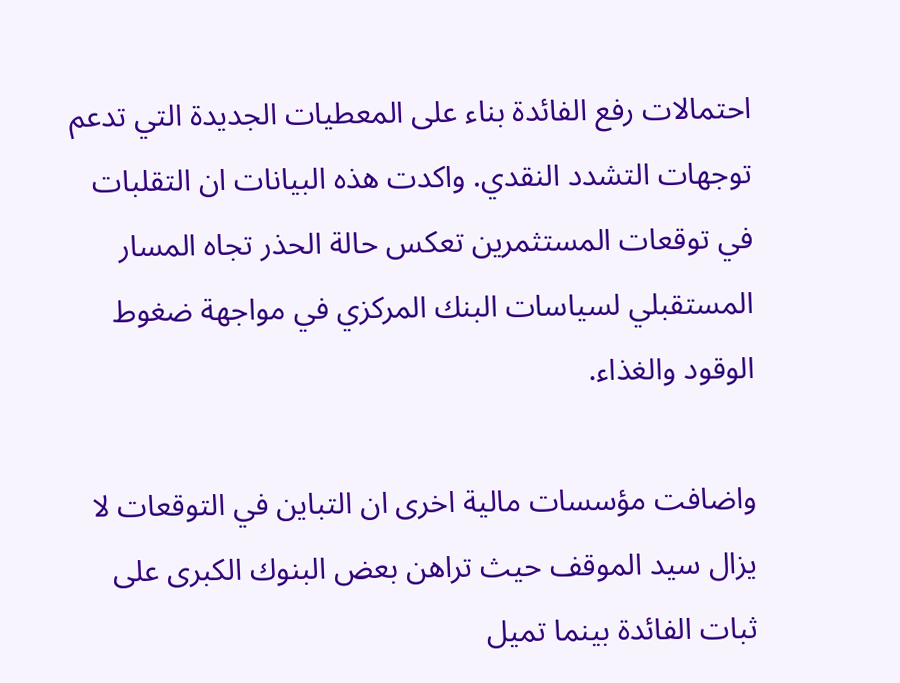احتمالات رفع الفائدة بناء على المعطيات الجديدة التي تدعم توجهات التشدد النقدي. واكدت هذه البيانات ان التقلبات في توقعات المستثمرين تعكس حالة الحذر تجاه المسار المستقبلي لسياسات البنك المركزي في مواجهة ضغوط الوقود والغذاء.

واضافت مؤسسات مالية اخرى ان التباين في التوقعات لا يزال سيد الموقف حيث تراهن بعض البنوك الكبرى على ثبات الفائدة بينما تميل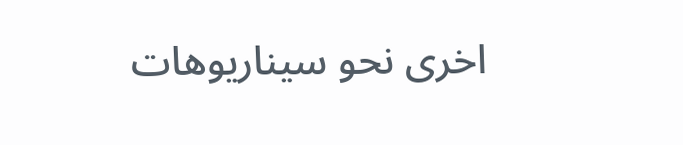اخرى نحو سيناريوهات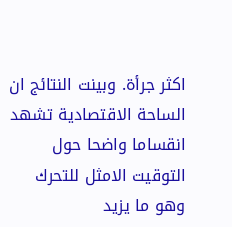اكثر جرأة. وبينت النتائج ان الساحة الاقتصادية تشهد انقساما واضحا حول التوقيت الامثل للتحرك وهو ما يزيد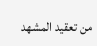من تعقيد المشهد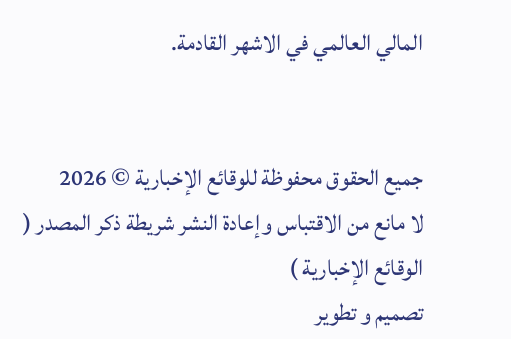المالي العالمي في الاشهر القادمة.


جميع الحقوق محفوظة للوقائع الإخبارية © 2026
لا مانع من الاقتباس وإعادة النشر شريطة ذكر المصدر ( الوقائع الإخبارية )
تصميم و تطوير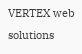VERTEX web solutions